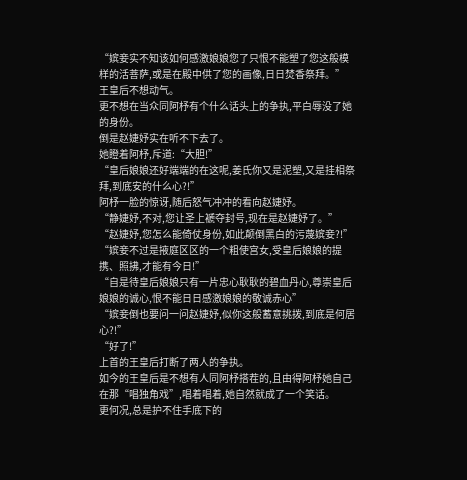“嫔妾实不知该如何感激娘娘您了只恨不能塑了您这般模样的活菩萨,或是在殿中供了您的画像,日日焚香祭拜。”
王皇后不想动气。
更不想在当众同阿杼有个什么话头上的争执,平白辱没了她的身份。
倒是赵婕妤实在听不下去了。
她瞪着阿杼,斥道:“大胆!”
“皇后娘娘还好端端的在这呢,姜氏你又是泥塑,又是挂相祭拜,到底安的什么心?!”
阿杼一脸的惊讶,随后怒气冲冲的看向赵婕妤。
“静婕妤,不对,您让圣上褫夺封号,现在是赵婕妤了。”
“赵婕妤,您怎么能倚仗身份,如此颠倒黑白的污蔑嫔妾?!”
“嫔妾不过是掖庭区区的一个粗使宫女,受皇后娘娘的提携、照拂,才能有今日!”
“自是待皇后娘娘只有一片忠心耿耿的碧血丹心,尊崇皇后娘娘的诚心,恨不能日日感激娘娘的敬诚赤心”
“嫔妾倒也要问一问赵婕妤,似你这般蓄意挑拨,到底是何居心?!”
“好了!”
上首的王皇后打断了两人的争执。
如今的王皇后是不想有人同阿杼搭茬的,且由得阿杼她自己在那“唱独角戏”,唱着唱着,她自然就成了一个笑话。
更何况,总是护不住手底下的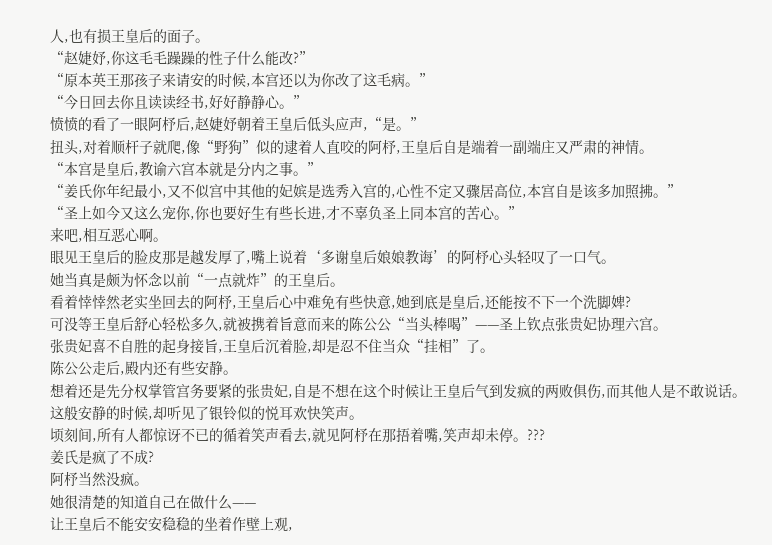人,也有损王皇后的面子。
“赵婕妤,你这毛毛躁躁的性子什么能改?”
“原本英王那孩子来请安的时候,本宫还以为你改了这毛病。”
“今日回去你且读读经书,好好静静心。”
愤愤的看了一眼阿杼后,赵婕妤朝着王皇后低头应声,“是。”
扭头,对着顺杆子就爬,像“野狗”似的逮着人直咬的阿杼,王皇后自是端着一副端庄又严肃的神情。
“本宫是皇后,教谕六宫本就是分内之事。”
“姜氏你年纪最小,又不似宫中其他的妃嫔是选秀入宫的,心性不定又骤居高位,本宫自是该多加照拂。”
“圣上如今又这么宠你,你也要好生有些长进,才不辜负圣上同本宫的苦心。”
来吧,相互恶心啊。
眼见王皇后的脸皮那是越发厚了,嘴上说着‘多谢皇后娘娘教诲’的阿杼心头轻叹了一口气。
她当真是颇为怀念以前“一点就炸”的王皇后。
看着悻悻然老实坐回去的阿杼,王皇后心中难免有些快意,她到底是皇后,还能按不下一个洗脚婢?
可没等王皇后舒心轻松多久,就被携着旨意而来的陈公公“当头棒喝”——圣上钦点张贵妃协理六宫。
张贵妃喜不自胜的起身接旨,王皇后沉着脸,却是忍不住当众“挂相”了。
陈公公走后,殿内还有些安静。
想着还是先分权掌管宫务要紧的张贵妃,自是不想在这个时候让王皇后气到发疯的两败俱伤,而其他人是不敢说话。
这般安静的时候,却听见了银铃似的悦耳欢快笑声。
顷刻间,所有人都惊讶不已的循着笑声看去,就见阿杼在那捂着嘴,笑声却未停。???
姜氏是疯了不成?
阿杼当然没疯。
她很清楚的知道自己在做什么——
让王皇后不能安安稳稳的坐着作壁上观,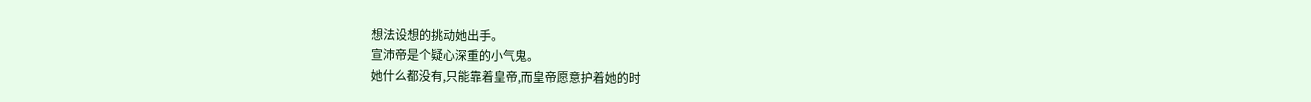想法设想的挑动她出手。
宣沛帝是个疑心深重的小气鬼。
她什么都没有,只能靠着皇帝,而皇帝愿意护着她的时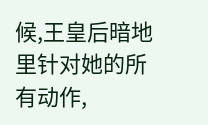候,王皇后暗地里针对她的所有动作,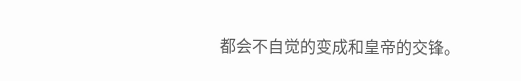都会不自觉的变成和皇帝的交锋。